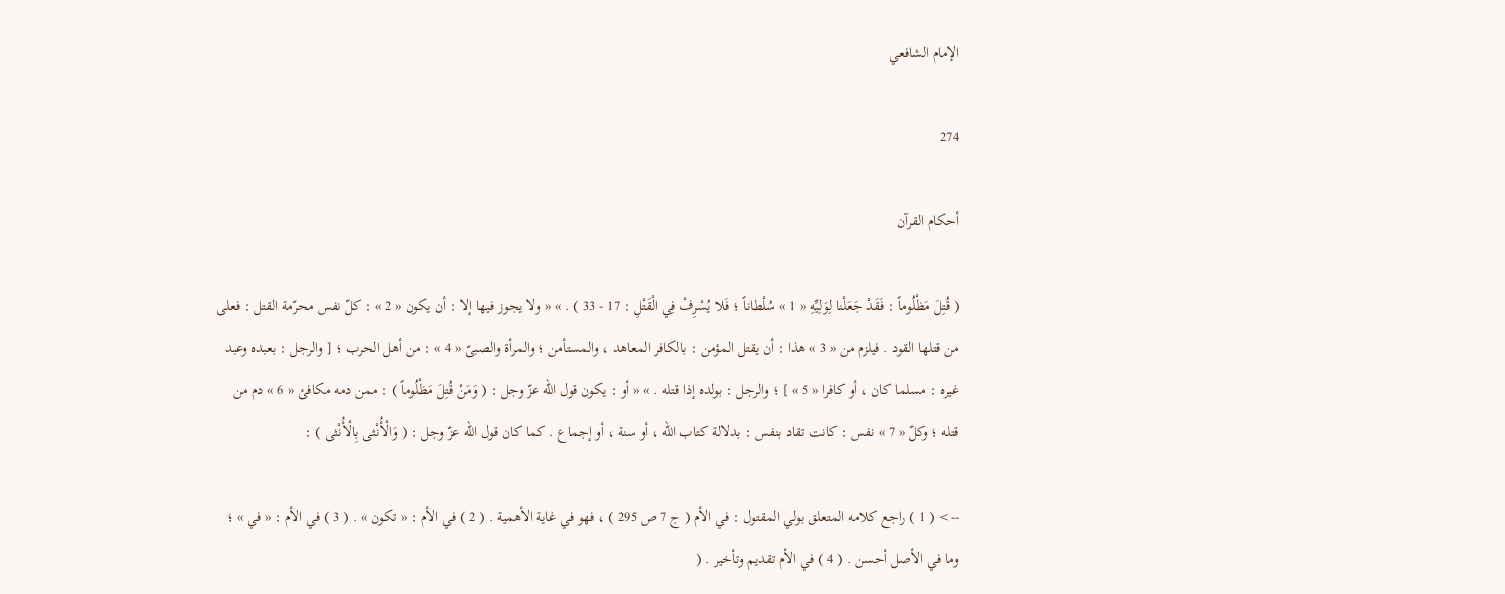الإمام الشافعي

274

أحكام القرآن

( قُتِلَ مَظْلُوماً : فَقَدْ جَعَلْنا لِوَلِيِّهِ « 1 » سُلْطاناً ؛ فَلا يُسْرِفْ فِي الْقَتْلِ : 17 - 33 ) . » « ولا يجوز فيها إلا : أن يكون « 2 » : كلّ نفس محرّمة القتل : فعلى من قتلها القود . فيلزم من « 3 » هذا : أن يقتل المؤمن : بالكافر المعاهد ، والمستأمن ؛ والمرأة والصبىّ « 4 » : من أهل الحرب ؛ [ والرجل : بعبده وعبد غيره : مسلما كان ، أو كافرا « 5 » ] ؛ والرجل : بولده إذا قتله . » « أو : يكون قول اللّه عزّ وجل : ( وَمَنْ قُتِلَ مَظْلُوماً ) : ممن دمه مكافئ « 6 » دم من قتله ؛ وكلّ « 7 » نفس : كانت تقاد بنفس : بدلالة كتاب اللّه ، أو سنة ، أو إجماع . كما كان قول اللّه عزّ وجل : ( وَالْأُنْثى بِالْأُنْثى ) :

--> ( 1 ) راجع كلامه المتعلق بولي المقتول : في الأم ( ج 7 ص 295 ) ، فهو في غاية الأهمية . ( 2 ) في الأم : « تكون » . ( 3 ) في الأم : « في » ؛ وما في الأصل أحسن . ( 4 ) في الأم تقديم وتأخير . (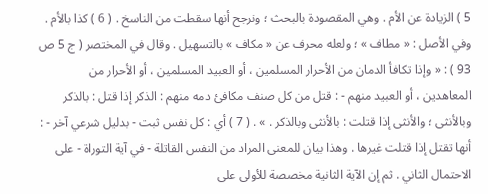5 ) الزيادة عن الأم . وهي المقصودة بالبحث ؛ ونرجح أنها سقطت من الناسخ . ( 6 ) كذا بالأم . وفي الأصل : « مطاف » ؛ ولعله محرف عن « مكاف » بالتسهيل . وقال في المختصر ( ج 5 ص 93 ) : « وإذا تكافأ الدمان من الأحرار المسلمين ، أو العبيد المسلمين ، أو الأحرار من المعاهدين ، أو العبيد منهم - : قتل من كل صنف مكافئ دمه منهم : الذكر إذا قتل : بالذكر وبالأنثى ؛ والأنثى إذا قتلت : بالأنثى وبالذكر . » . ( 7 ) أي : كل نفس ثبت - بدليل شرعي آخر - : أنها تقتل إذا قتلت غيرها . وهذا بيان للمعنى المراد من النفس القاتلة - في آية التوراة - على الاحتمال الثاني . ثم إن الآية الثانية مخصصة للأولى على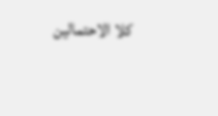كلا الاحتمالين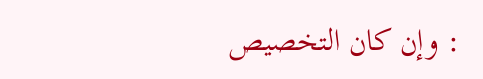: وإن كان التخصيص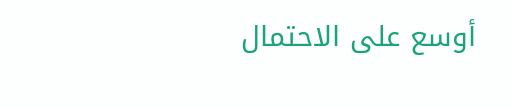أوسع على الاحتمال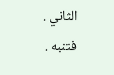الثاني . فتنبه .